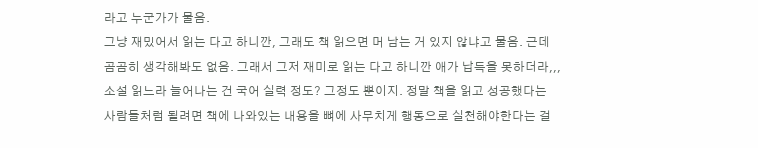라고 누군가가 물음.
그냥 재밌어서 읽는 다고 하니깐, 그래도 책 읽으면 머 남는 거 있지 않냐고 물음. 근데 곰곰히 생각해봐도 없음. 그래서 그저 재미로 읽는 다고 하니깐 애가 납득을 못하더라,,,
소설 읽느라 늘어나는 건 국어 실력 정도? 그정도 뿐이지. 정말 책을 읽고 성공했다는 사람들처럼 될려면 책에 나와있는 내용을 뼈에 사무치게 행동으로 실천해야한다는 걸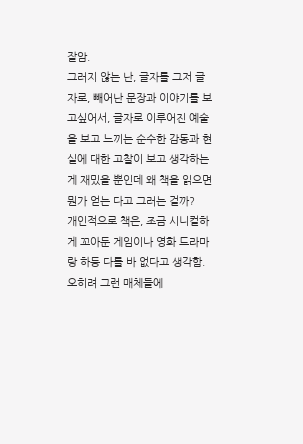잘암.
그러지 않는 난, 글자를 그저 글자로, 빼어난 문장과 이야기를 보고싶어서, 글자로 이루어진 예술을 보고 느끼는 순수한 감동과 현실에 대한 고찰이 보고 생각하는 게 재밌을 뿐인데 왜 책을 읽으면 뭔가 얻는 다고 그러는 걸까?
개인적으로 책은, 조금 시니컬하게 꼬아둔 게임이나 영화 드라마랑 하등 다를 바 없다고 생각함. 오히려 그런 매체들에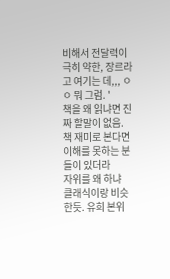비해서 전달력이 극히 약한, 장르라고 여기는 데,,, ㅇㅇ 뭐 그럼. '
책을 왜 읽냐면 진짜 할말이 없음.
책 재미로 본다면 이해를 못하는 분들이 있더라
자위를 왜 하냐
클래식이랑 비슷한듯. 유희 본위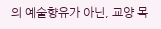의 예술향유가 아닌, 교양 목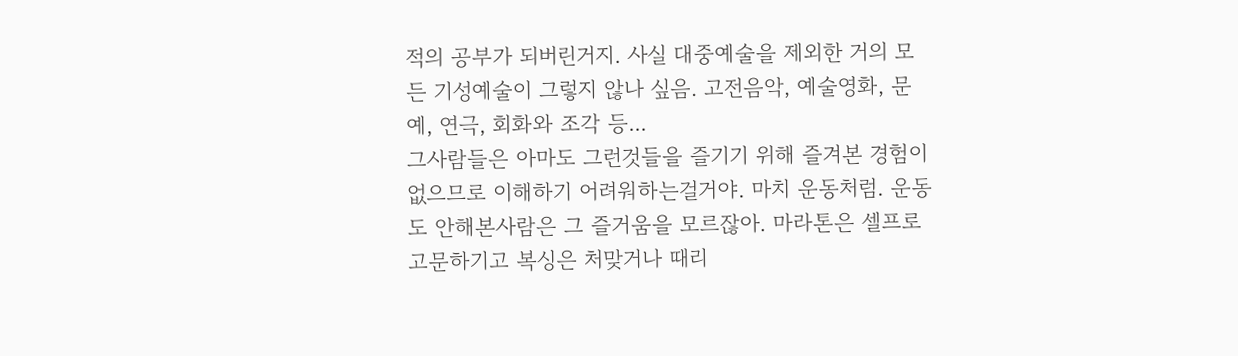적의 공부가 되버린거지. 사실 대중예술을 제외한 거의 모든 기성예술이 그렇지 않나 싶음. 고전음악, 예술영화, 문예, 연극, 회화와 조각 등...
그사람들은 아마도 그런것들을 즐기기 위해 즐겨본 경험이 없으므로 이해하기 어려워하는걸거야. 마치 운동처럼. 운동도 안해본사람은 그 즐거움을 모르잖아. 마라톤은 셀프로 고문하기고 복싱은 처맞거나 때리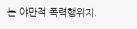는 야만적 폭력행위지.